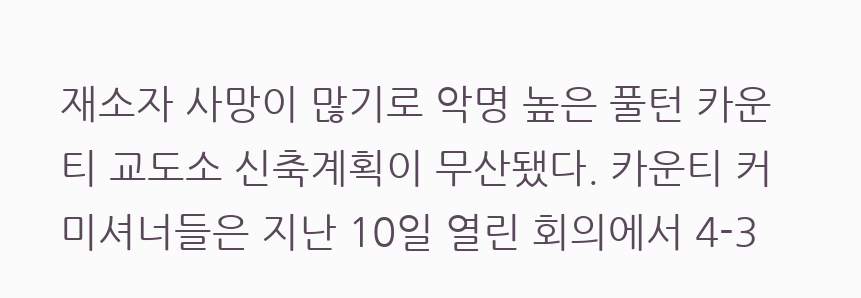재소자 사망이 많기로 악명 높은 풀턴 카운티 교도소 신축계획이 무산됐다. 카운티 커미셔너들은 지난 10일 열린 회의에서 4-3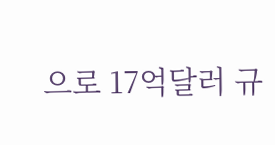으로 17억달러 규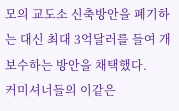모의 교도소 신축방안을 폐기하는 대신 최대 3억달러를 들여 개보수하는 방안을 채택했다.
커미셔너들의 이같은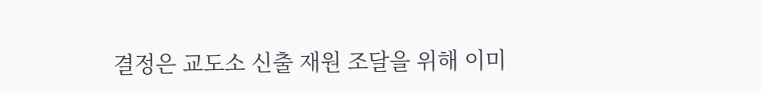결정은 교도소 신출 재원 조달을 위해 이미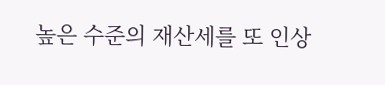높은 수준의 재산세를 또 인상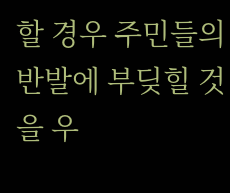할 경우 주민들의 반발에 부딪힐 것을 우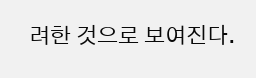려한 것으로 보여진다.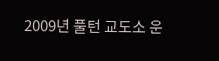2009년 풀턴 교도소 운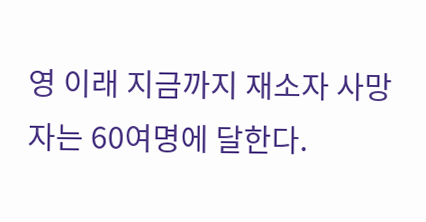영 이래 지금까지 재소자 사망자는 60여명에 달한다.